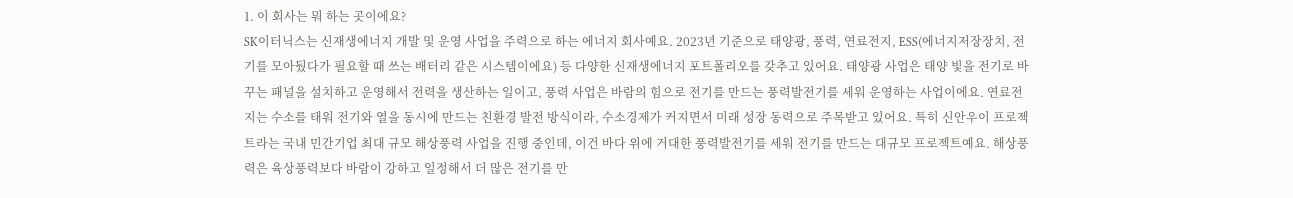1. 이 회사는 뭐 하는 곳이에요?
SK이터닉스는 신재생에너지 개발 및 운영 사업을 주력으로 하는 에너지 회사예요. 2023년 기준으로 태양광, 풍력, 연료전지, ESS(에너지저장장치, 전기를 모아뒀다가 필요할 때 쓰는 배터리 같은 시스템이에요) 등 다양한 신재생에너지 포트폴리오를 갖추고 있어요. 태양광 사업은 태양 빛을 전기로 바꾸는 패널을 설치하고 운영해서 전력을 생산하는 일이고, 풍력 사업은 바람의 힘으로 전기를 만드는 풍력발전기를 세워 운영하는 사업이에요. 연료전지는 수소를 태워 전기와 열을 동시에 만드는 친환경 발전 방식이라, 수소경제가 커지면서 미래 성장 동력으로 주목받고 있어요. 특히 신안우이 프로젝트라는 국내 민간기업 최대 규모 해상풍력 사업을 진행 중인데, 이건 바다 위에 거대한 풍력발전기를 세워 전기를 만드는 대규모 프로젝트예요. 해상풍력은 육상풍력보다 바람이 강하고 일정해서 더 많은 전기를 만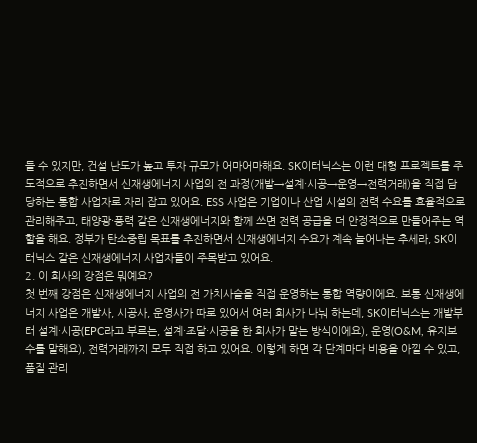들 수 있지만, 건설 난도가 높고 투자 규모가 어마어마해요. SK이터닉스는 이런 대형 프로젝트를 주도적으로 추진하면서 신재생에너지 사업의 전 과정(개발→설계·시공→운영→전력거래)을 직접 담당하는 통합 사업자로 자리 잡고 있어요. ESS 사업은 기업이나 산업 시설의 전력 수요를 효율적으로 관리해주고, 태양광·풍력 같은 신재생에너지와 함께 쓰면 전력 공급을 더 안정적으로 만들어주는 역할을 해요. 정부가 탄소중립 목표를 추진하면서 신재생에너지 수요가 계속 늘어나는 추세라, SK이터닉스 같은 신재생에너지 사업자들이 주목받고 있어요.
2. 이 회사의 강점은 뭐예요?
첫 번째 강점은 신재생에너지 사업의 전 가치사슬을 직접 운영하는 통합 역량이에요. 보통 신재생에너지 사업은 개발사, 시공사, 운영사가 따로 있어서 여러 회사가 나눠 하는데, SK이터닉스는 개발부터 설계·시공(EPC라고 부르는, 설계·조달·시공을 한 회사가 맡는 방식이에요), 운영(O&M, 유지보수를 말해요), 전력거래까지 모두 직접 하고 있어요. 이렇게 하면 각 단계마다 비용을 아낄 수 있고, 품질 관리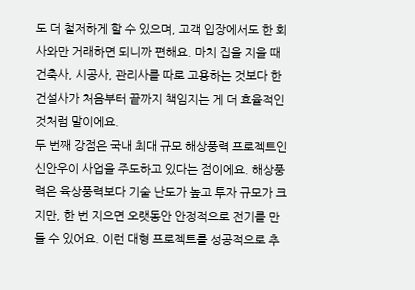도 더 철저하게 할 수 있으며, 고객 입장에서도 한 회사와만 거래하면 되니까 편해요. 마치 집을 지을 때 건축사, 시공사, 관리사를 따로 고용하는 것보다 한 건설사가 처음부터 끝까지 책임지는 게 더 효율적인 것처럼 말이에요.
두 번째 강점은 국내 최대 규모 해상풍력 프로젝트인 신안우이 사업을 주도하고 있다는 점이에요. 해상풍력은 육상풍력보다 기술 난도가 높고 투자 규모가 크지만, 한 번 지으면 오랫동안 안정적으로 전기를 만들 수 있어요. 이런 대형 프로젝트를 성공적으로 추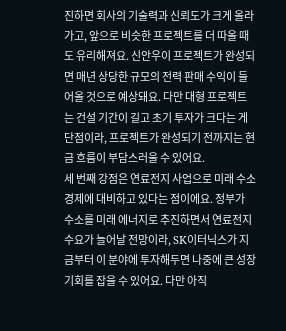진하면 회사의 기술력과 신뢰도가 크게 올라가고, 앞으로 비슷한 프로젝트를 더 따올 때도 유리해져요. 신안우이 프로젝트가 완성되면 매년 상당한 규모의 전력 판매 수익이 들어올 것으로 예상돼요. 다만 대형 프로젝트는 건설 기간이 길고 초기 투자가 크다는 게 단점이라, 프로젝트가 완성되기 전까지는 현금 흐름이 부담스러울 수 있어요.
세 번째 강점은 연료전지 사업으로 미래 수소경제에 대비하고 있다는 점이에요. 정부가 수소를 미래 에너지로 추진하면서 연료전지 수요가 늘어날 전망이라, SK이터닉스가 지금부터 이 분야에 투자해두면 나중에 큰 성장 기회를 잡을 수 있어요. 다만 아직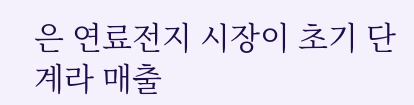은 연료전지 시장이 초기 단계라 매출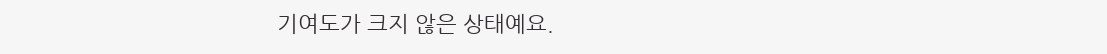기여도가 크지 않은 상태예요.